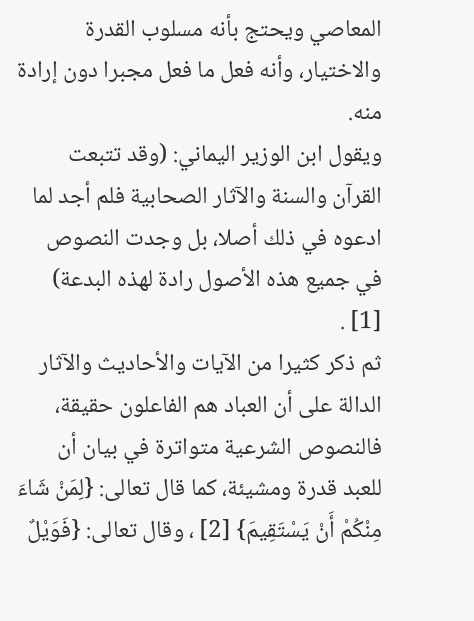المعاصي ويحتج بأنه مسلوب القدرة والاختيار، وأنه فعل ما فعل مجبرا دون إرادة منه.
ويقول ابن الوزير اليماني: (وقد تتبعت القرآن والسنة والآثار الصحابية فلم أجد لما ادعوه في ذلك أصلا، بل وجدت النصوص في جميع هذه الأصول رادة لهذه البدعة) [1] .
ثم ذكر كثيرا من الآيات والأحاديث والآثار الدالة على أن العباد هم الفاعلون حقيقة، فالنصوص الشرعية متواترة في بيان أن للعبد قدرة ومشيئة، كما قال تعالى: {لِمَنْ شَاءَ مِنْكُمْ أَنْ يَسْتَقِيمَ} [2] ، وقال تعالى: {فَوَيْلٌ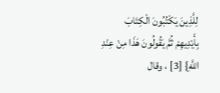لِلَّذِينَ يَكْتُبُونَ الْكِتَابَ بِأَيْدِيهِمْ ثُمَّ يَقُولُونَ هَذَا مِنْ عِنْدِ اللَّهِ} [3] ، وقال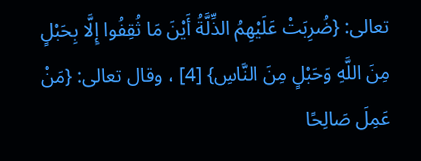تعالى: {ضُرِبَتْ عَلَيْهِمُ الذِّلَّةُ أَيْنَ مَا ثُقِفُوا إِلَّا بِحَبْلٍ مِنَ اللَّهِ وَحَبْلٍ مِنَ النَّاسِ} [4] ، وقال تعالى: {مَنْ عَمِلَ صَالِحًا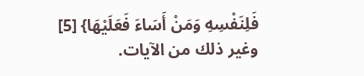فَلِنَفْسِهِ وَمَنْ أَسَاءَ فَعَلَيْهَا} [5] وغير ذلك من الآيات.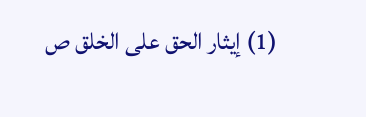(1) إيثار الحق على الخلق ص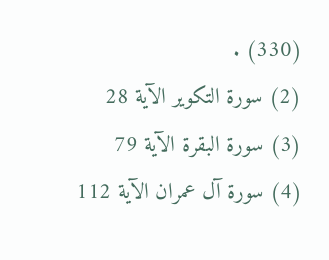(330) .
(2) سورة التكوير الآية 28
(3) سورة البقرة الآية 79
(4) سورة آل عمران الآية 112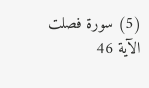(5) سورة فصلت الآية 46